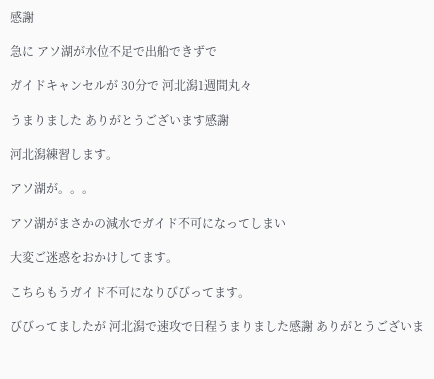感謝

急に アソ湖が水位不足で出船できずで

ガイドキャンセルが 30分で 河北潟1週間丸々

うまりました ありがとうございます感謝

河北潟練習します。

アソ湖が。。。

アソ湖がまさかの減水でガイド不可になってしまい

大変ご迷惑をおかけしてます。

こちらもうガイド不可になりびびってます。

びびってましたが 河北潟で速攻で日程うまりました感謝 ありがとうございま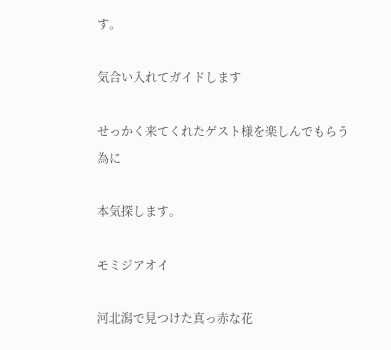す。

気合い入れてガイドします

せっかく来てくれたゲスト様を楽しんでもらう為に

本気探します。

モミジアオイ

河北潟で見つけた真っ赤な花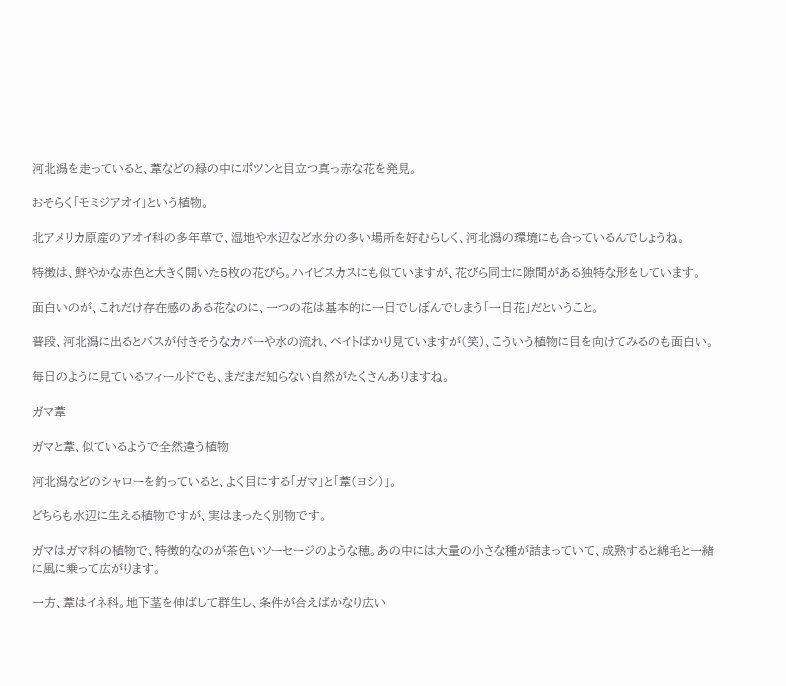河北潟を走っていると、葦などの緑の中にポツンと目立つ真っ赤な花を発見。

おそらく「モミジアオイ」という植物。

北アメリカ原産のアオイ科の多年草で、湿地や水辺など水分の多い場所を好むらしく、河北潟の環境にも合っているんでしょうね。

特徴は、鮮やかな赤色と大きく開いた5枚の花びら。ハイビスカスにも似ていますが、花びら同士に隙間がある独特な形をしています。

面白いのが、これだけ存在感のある花なのに、一つの花は基本的に一日でしぼんでしまう「一日花」だということ。

普段、河北潟に出るとバスが付きそうなカバーや水の流れ、ベイトばかり見ていますが(笑)、こういう植物に目を向けてみるのも面白い。

毎日のように見ているフィールドでも、まだまだ知らない自然がたくさんありますね。

ガマ葦

ガマと葦、似ているようで全然違う植物

河北潟などのシャローを釣っていると、よく目にする「ガマ」と「葦(ヨシ)」。

どちらも水辺に生える植物ですが、実はまったく別物です。

ガマはガマ科の植物で、特徴的なのが茶色いソーセージのような穂。あの中には大量の小さな種が詰まっていて、成熟すると綿毛と一緒に風に乗って広がります。

一方、葦はイネ科。地下茎を伸ばして群生し、条件が合えばかなり広い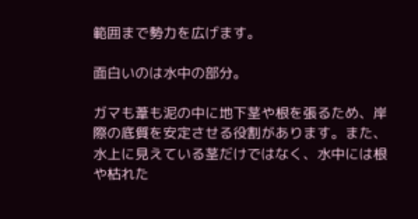範囲まで勢力を広げます。

面白いのは水中の部分。

ガマも葦も泥の中に地下茎や根を張るため、岸際の底質を安定させる役割があります。また、水上に見えている茎だけではなく、水中には根や枯れた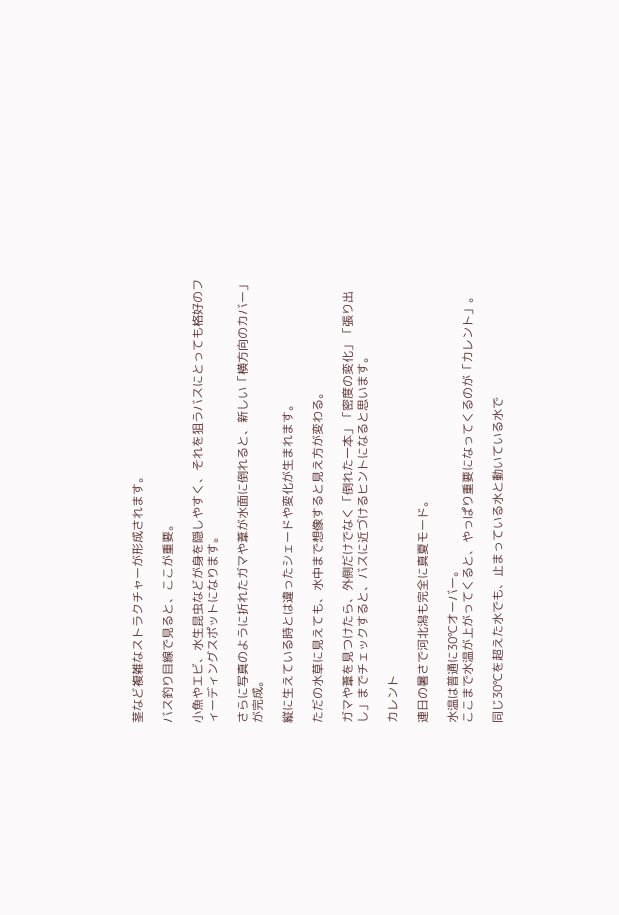茎など複雑なストラクチャーが形成されます。

バス釣り目線で見ると、ここが重要。

小魚やエビ、水生昆虫などが身を隠しやすく、それを狙うバスにとっても格好のフィーディングスポットになります。

さらに写真のように折れたガマや葦が水面に倒れると、新しい「横方向のカバー」が完成。

縦に生えている時とは違ったシェードや変化が生まれます。

ただの水草に見えても、水中まで想像すると見え方が変わる。

ガマや葦を見つけたら、外側だけでなく「倒れた一本」「密度の変化」「張り出し」までチェックすると、バスに近づけるヒントになると思います。

カレント

連日の暑さで河北潟も完全に真夏モード。

水温は普通に30℃オーバー。
ここまで水温が上がってくると、やっぱり重要になってくるのが「カレント」。

同じ30℃を超えた水でも、止まっている水と動いている水で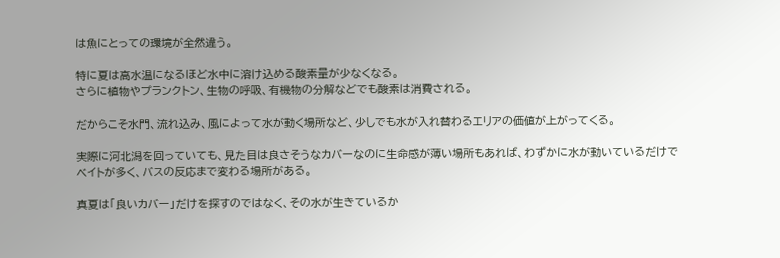は魚にとっての環境が全然違う。

特に夏は高水温になるほど水中に溶け込める酸素量が少なくなる。
さらに植物やプランクトン、生物の呼吸、有機物の分解などでも酸素は消費される。

だからこそ水門、流れ込み、風によって水が動く場所など、少しでも水が入れ替わるエリアの価値が上がってくる。

実際に河北潟を回っていても、見た目は良さそうなカバーなのに生命感が薄い場所もあれば、わずかに水が動いているだけでベイトが多く、バスの反応まで変わる場所がある。

真夏は「良いカバー」だけを探すのではなく、その水が生きているか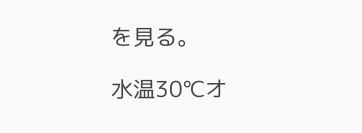を見る。

水温30℃オ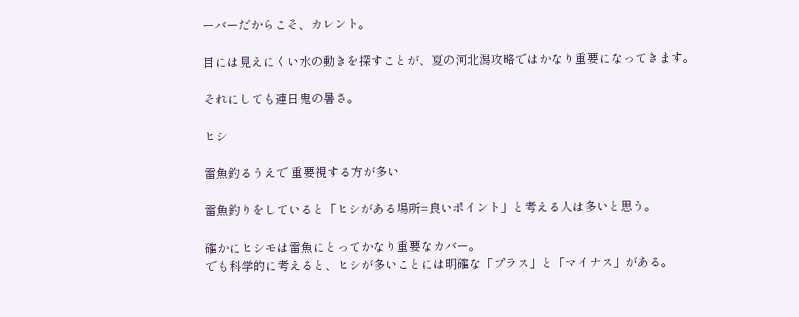ーバーだからこそ、カレント。

目には見えにくい水の動きを探すことが、夏の河北潟攻略ではかなり重要になってきます。

それにしても連日鬼の暑さ。

ヒシ

雷魚釣るうえで 重要視する方が多い

雷魚釣りをしていると「ヒシがある場所=良いポイント」と考える人は多いと思う。

確かにヒシモは雷魚にとってかなり重要なカバー。
でも科学的に考えると、ヒシが多いことには明確な「プラス」と「マイナス」がある。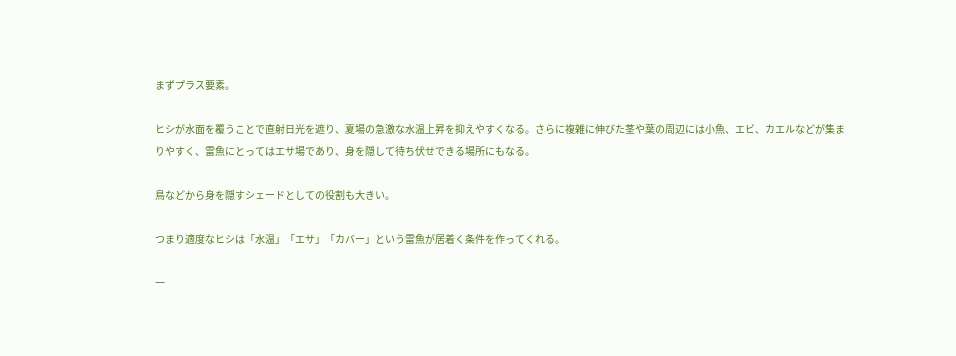まずプラス要素。

ヒシが水面を覆うことで直射日光を遮り、夏場の急激な水温上昇を抑えやすくなる。さらに複雑に伸びた茎や葉の周辺には小魚、エビ、カエルなどが集まりやすく、雷魚にとってはエサ場であり、身を隠して待ち伏せできる場所にもなる。

鳥などから身を隠すシェードとしての役割も大きい。

つまり適度なヒシは「水温」「エサ」「カバー」という雷魚が居着く条件を作ってくれる。

一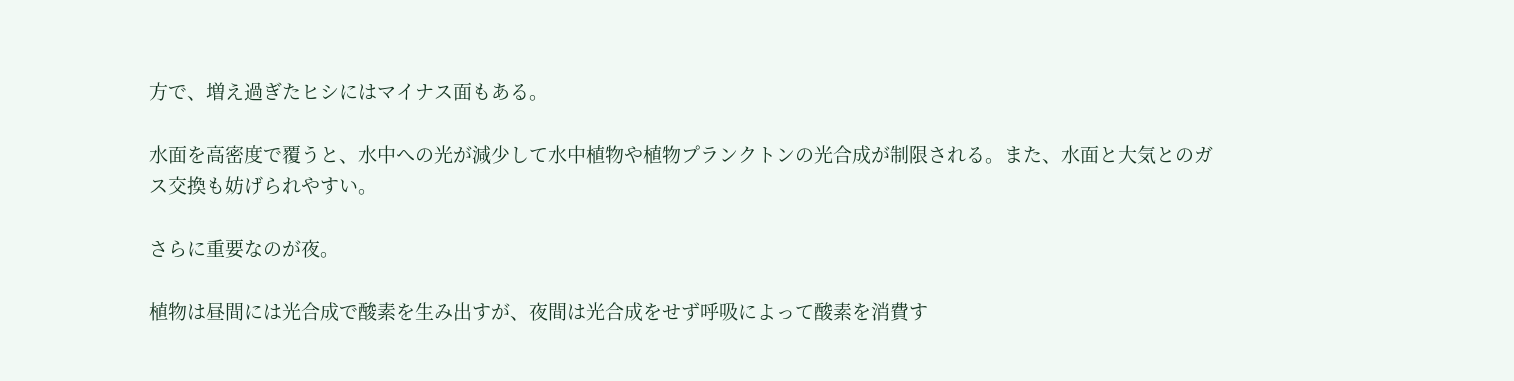方で、増え過ぎたヒシにはマイナス面もある。

水面を高密度で覆うと、水中への光が減少して水中植物や植物プランクトンの光合成が制限される。また、水面と大気とのガス交換も妨げられやすい。

さらに重要なのが夜。

植物は昼間には光合成で酸素を生み出すが、夜間は光合成をせず呼吸によって酸素を消費す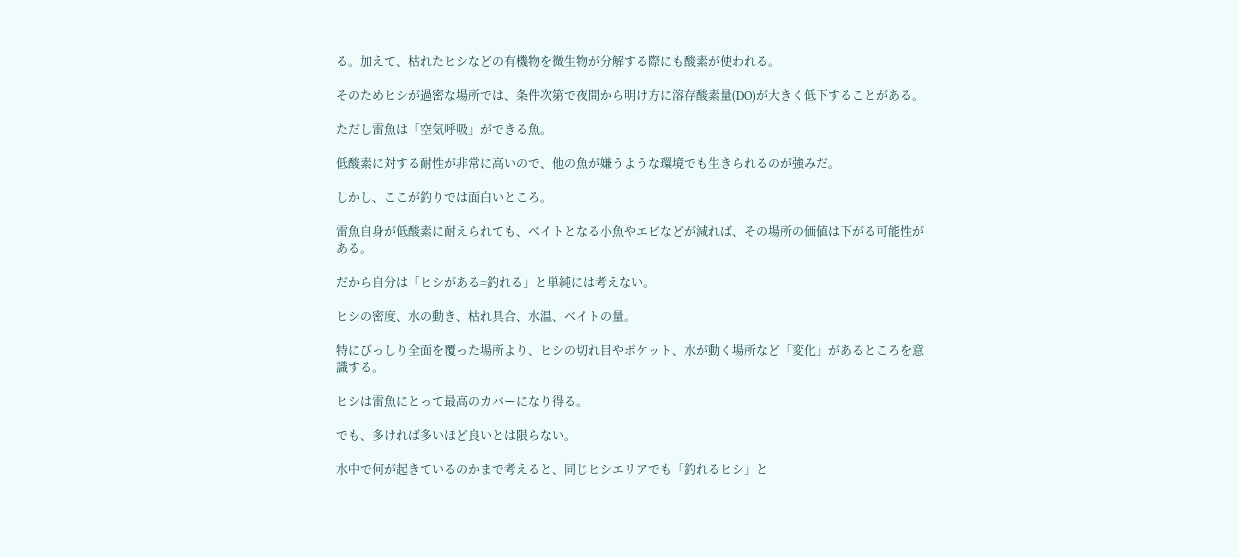る。加えて、枯れたヒシなどの有機物を微生物が分解する際にも酸素が使われる。

そのためヒシが過密な場所では、条件次第で夜間から明け方に溶存酸素量(DO)が大きく低下することがある。

ただし雷魚は「空気呼吸」ができる魚。

低酸素に対する耐性が非常に高いので、他の魚が嫌うような環境でも生きられるのが強みだ。

しかし、ここが釣りでは面白いところ。

雷魚自身が低酸素に耐えられても、ベイトとなる小魚やエビなどが減れば、その場所の価値は下がる可能性がある。

だから自分は「ヒシがある=釣れる」と単純には考えない。

ヒシの密度、水の動き、枯れ具合、水温、ベイトの量。

特にびっしり全面を覆った場所より、ヒシの切れ目やポケット、水が動く場所など「変化」があるところを意識する。

ヒシは雷魚にとって最高のカバーになり得る。

でも、多ければ多いほど良いとは限らない。

水中で何が起きているのかまで考えると、同じヒシエリアでも「釣れるヒシ」と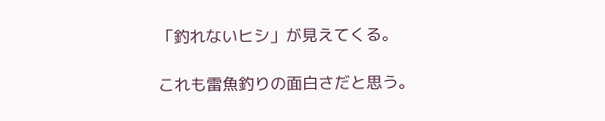「釣れないヒシ」が見えてくる。

これも雷魚釣りの面白さだと思う。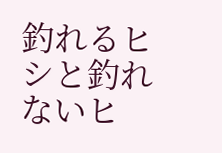釣れるヒシと釣れないヒ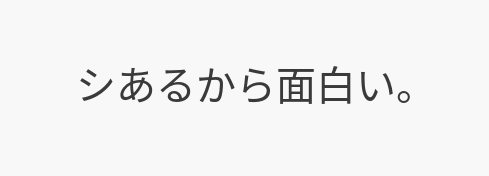シあるから面白い。